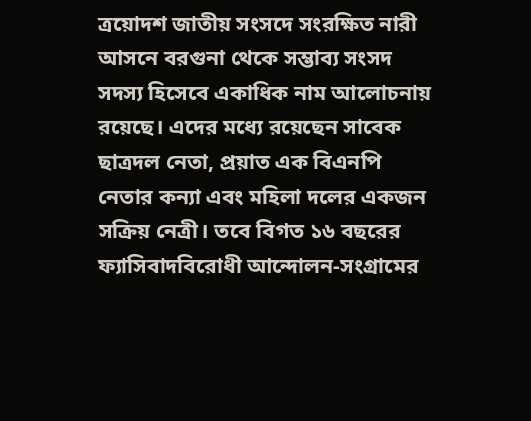ত্রয়োদশ জাতীয় সংসদে সংরক্ষিত নারী আসনে বরগুনা থেকে সম্ভাব্য সংসদ সদস্য হিসেবে একাধিক নাম আলোচনায় রয়েছে। এদের মধ্যে রয়েছেন সাবেক ছাত্রদল নেতা, প্রয়াত এক বিএনপি নেতার কন্যা এবং মহিলা দলের একজন সক্রিয় নেত্রী। তবে বিগত ১৬ বছরের ফ্যাসিবাদবিরোধী আন্দোলন-সংগ্রামের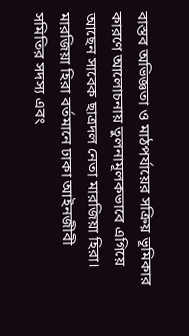বাস্তব অভিজ্ঞতা ও মাঠপর্যায়ের সক্রিয় ভূমিকার কারণে আলোচনায় তুলনামূলকভাবে এগিয়ে আছেন সাবেক ছাত্রদল নেতা মারজিয়া হিরা।
মারজিয়া হিরা বর্তমানে ঢাকা আইনজীবী সমিতির সদস্য এবং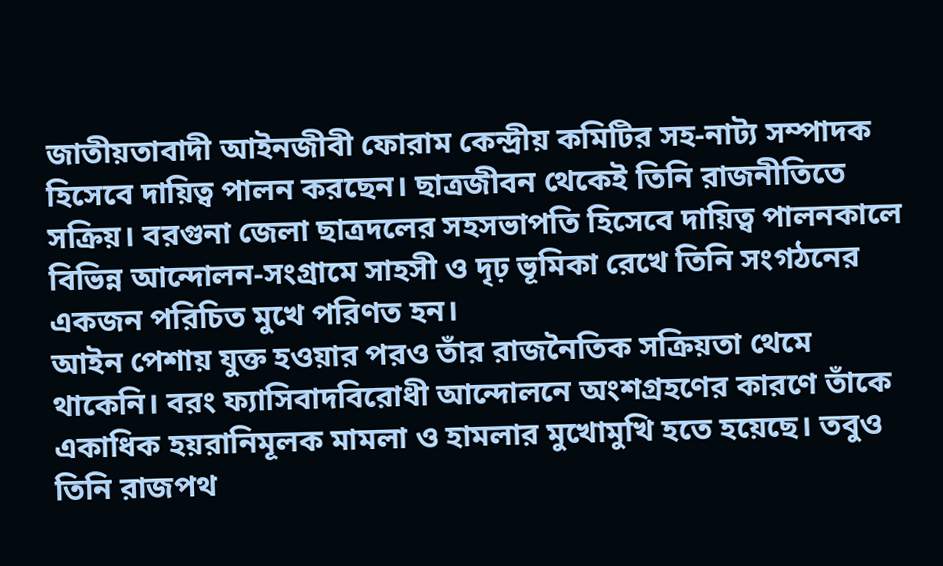জাতীয়তাবাদী আইনজীবী ফোরাম কেন্দ্রীয় কমিটির সহ-নাট্য সম্পাদক হিসেবে দায়িত্ব পালন করছেন। ছাত্রজীবন থেকেই তিনি রাজনীতিতে সক্রিয়। বরগুনা জেলা ছাত্রদলের সহসভাপতি হিসেবে দায়িত্ব পালনকালে বিভিন্ন আন্দোলন-সংগ্রামে সাহসী ও দৃঢ় ভূমিকা রেখে তিনি সংগঠনের একজন পরিচিত মুখে পরিণত হন।
আইন পেশায় যুক্ত হওয়ার পরও তাঁর রাজনৈতিক সক্রিয়তা থেমে থাকেনি। বরং ফ্যাসিবাদবিরোধী আন্দোলনে অংশগ্রহণের কারণে তাঁকে একাধিক হয়রানিমূলক মামলা ও হামলার মুখোমুখি হতে হয়েছে। তবুও তিনি রাজপথ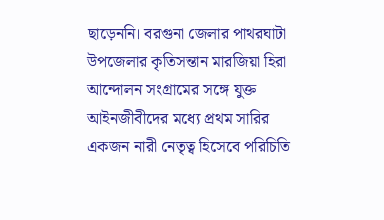ছাড়েননি। বরগুনা জেলার পাথরঘাটা উপজেলার কৃতিসন্তান মারজিয়া হিরা আন্দোলন সংগ্রামের সঙ্গে যুক্ত আইনজীবীদের মধ্যে প্রথম সারির একজন নারী নেতৃত্ব হিসেবে পরিচিতি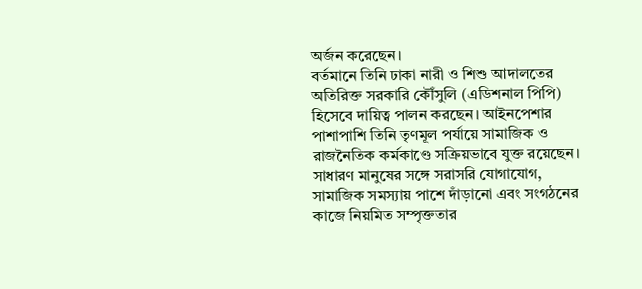অর্জন করেছেন।
বর্তমানে তিনি ঢাকা নারী ও শিশু আদালতের অতিরিক্ত সরকারি কৌঁসুলি (এডিশনাল পিপি) হিসেবে দায়িত্ব পালন করছেন। আইনপেশার পাশাপাশি তিনি তৃণমূল পর্যায়ে সামাজিক ও রাজনৈতিক কর্মকাণ্ডে সক্রিয়ভাবে যুক্ত রয়েছেন। সাধারণ মানুষের সঙ্গে সরাসরি যোগাযোগ, সামাজিক সমস্যায় পাশে দাঁড়ানো এবং সংগঠনের কাজে নিয়মিত সম্পৃক্ততার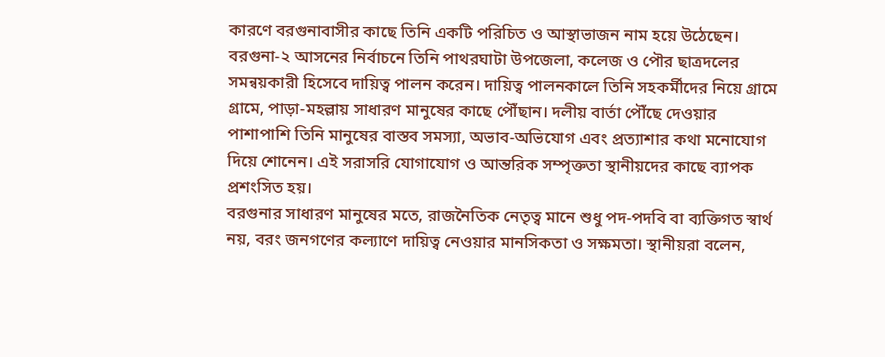কারণে বরগুনাবাসীর কাছে তিনি একটি পরিচিত ও আস্থাভাজন নাম হয়ে উঠেছেন।
বরগুনা-২ আসনের নির্বাচনে তিনি পাথরঘাটা উপজেলা, কলেজ ও পৌর ছাত্রদলের সমন্বয়কারী হিসেবে দায়িত্ব পালন করেন। দায়িত্ব পালনকালে তিনি সহকর্মীদের নিয়ে গ্রামে গ্রামে, পাড়া-মহল্লায় সাধারণ মানুষের কাছে পৌঁছান। দলীয় বার্তা পৌঁছে দেওয়ার পাশাপাশি তিনি মানুষের বাস্তব সমস্যা, অভাব-অভিযোগ এবং প্রত্যাশার কথা মনোযোগ দিয়ে শোনেন। এই সরাসরি যোগাযোগ ও আন্তরিক সম্পৃক্ততা স্থানীয়দের কাছে ব্যাপক প্রশংসিত হয়।
বরগুনার সাধারণ মানুষের মতে, রাজনৈতিক নেতৃত্ব মানে শুধু পদ-পদবি বা ব্যক্তিগত স্বার্থ নয়, বরং জনগণের কল্যাণে দায়িত্ব নেওয়ার মানসিকতা ও সক্ষমতা। স্থানীয়রা বলেন,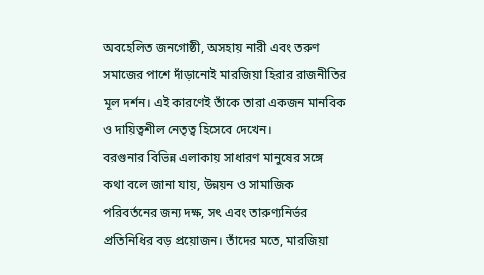অবহেলিত জনগোষ্ঠী, অসহায় নারী এবং তরুণ সমাজের পাশে দাঁড়ানোই মারজিয়া হিরার রাজনীতির মূল দর্শন। এই কারণেই তাঁকে তারা একজন মানবিক ও দায়িত্বশীল নেতৃত্ব হিসেবে দেখেন।
বরগুনার বিভিন্ন এলাকায় সাধারণ মানুষের সঙ্গে কথা বলে জানা যায়, উন্নয়ন ও সামাজিক পরিবর্তনের জন্য দক্ষ, সৎ এবং তারুণ্যনির্ভর প্রতিনিধির বড় প্রয়োজন। তাঁদের মতে, মারজিয়া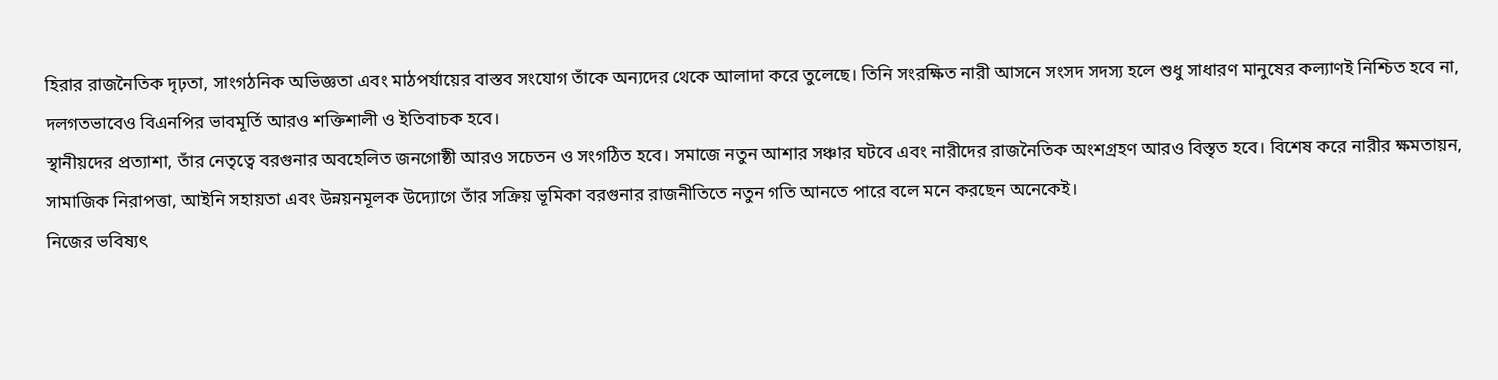হিরার রাজনৈতিক দৃঢ়তা, সাংগঠনিক অভিজ্ঞতা এবং মাঠপর্যায়ের বাস্তব সংযোগ তাঁকে অন্যদের থেকে আলাদা করে তুলেছে। তিনি সংরক্ষিত নারী আসনে সংসদ সদস্য হলে শুধু সাধারণ মানুষের কল্যাণই নিশ্চিত হবে না, দলগতভাবেও বিএনপির ভাবমূর্তি আরও শক্তিশালী ও ইতিবাচক হবে।
স্থানীয়দের প্রত্যাশা, তাঁর নেতৃত্বে বরগুনার অবহেলিত জনগোষ্ঠী আরও সচেতন ও সংগঠিত হবে। সমাজে নতুন আশার সঞ্চার ঘটবে এবং নারীদের রাজনৈতিক অংশগ্রহণ আরও বিস্তৃত হবে। বিশেষ করে নারীর ক্ষমতায়ন, সামাজিক নিরাপত্তা, আইনি সহায়তা এবং উন্নয়নমূলক উদ্যোগে তাঁর সক্রিয় ভূমিকা বরগুনার রাজনীতিতে নতুন গতি আনতে পারে বলে মনে করছেন অনেকেই।
নিজের ভবিষ্যৎ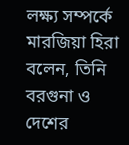লক্ষ্য সম্পর্কে মারজিয়া হিরা বলেন, তিনি বরগুনা ও দেশের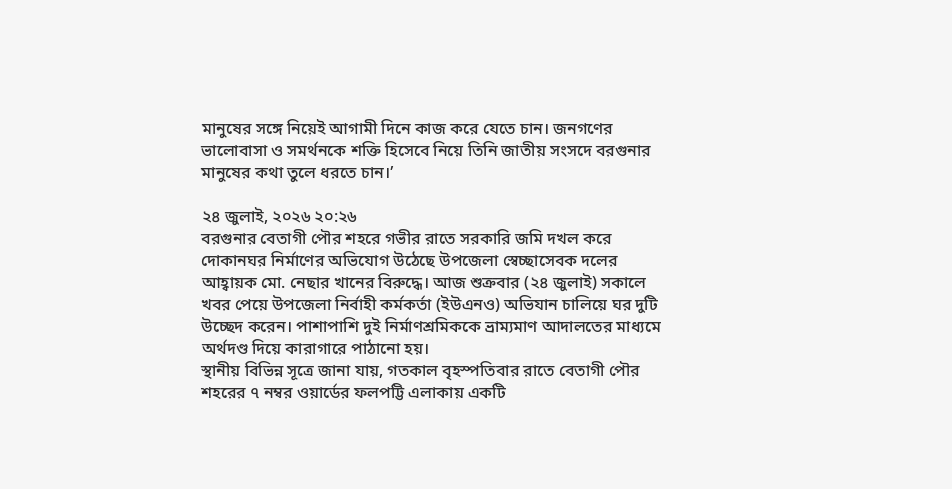মানুষের সঙ্গে নিয়েই আগামী দিনে কাজ করে যেতে চান। জনগণের ভালোবাসা ও সমর্থনকে শক্তি হিসেবে নিয়ে তিনি জাতীয় সংসদে বরগুনার মানুষের কথা তুলে ধরতে চান।’

২৪ জুলাই, ২০২৬ ২০:২৬
বরগুনার বেতাগী পৌর শহরে গভীর রাতে সরকারি জমি দখল করে দোকানঘর নির্মাণের অভিযোগ উঠেছে উপজেলা স্বেচ্ছাসেবক দলের আহ্বায়ক মো. নেছার খানের বিরুদ্ধে। আজ শুক্রবার (২৪ জুলাই) সকালে খবর পেয়ে উপজেলা নির্বাহী কর্মকর্তা (ইউএনও) অভিযান চালিয়ে ঘর দুটি উচ্ছেদ করেন। পাশাপাশি দুই নির্মাণশ্রমিককে ভ্রাম্যমাণ আদালতের মাধ্যমে অর্থদণ্ড দিয়ে কারাগারে পাঠানো হয়।
স্থানীয় বিভিন্ন সূত্রে জানা যায়, গতকাল বৃহস্পতিবার রাতে বেতাগী পৌর শহরের ৭ নম্বর ওয়ার্ডের ফলপট্টি এলাকায় একটি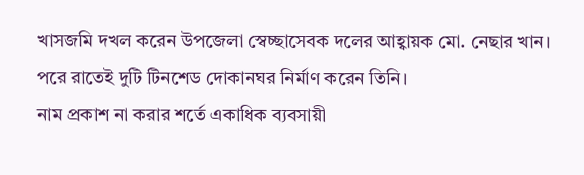খাসজমি দখল করেন উপজেলা স্বেচ্ছাসেবক দলের আহ্বায়ক মো. নেছার খান। পরে রাতেই দুটি টিনশেড দোকানঘর নির্মাণ করেন তিনি।
নাম প্রকাশ না করার শর্তে একাধিক ব্যবসায়ী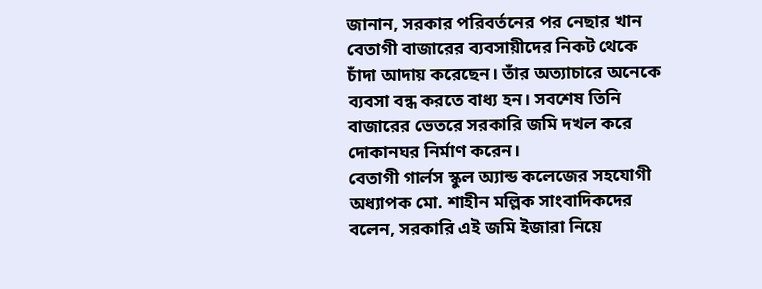জানান, সরকার পরিবর্তনের পর নেছার খান বেতাগী বাজারের ব্যবসায়ীদের নিকট থেকে চাঁদা আদায় করেছেন। তাঁর অত্যাচারে অনেকে ব্যবসা বন্ধ করতে বাধ্য হন। সবশেষ তিনি বাজারের ভেতরে সরকারি জমি দখল করে দোকানঘর নির্মাণ করেন।
বেতাগী গার্লস স্কুল অ্যান্ড কলেজের সহযোগী অধ্যাপক মো. শাহীন মল্লিক সাংবাদিকদের বলেন, সরকারি এই জমি ইজারা নিয়ে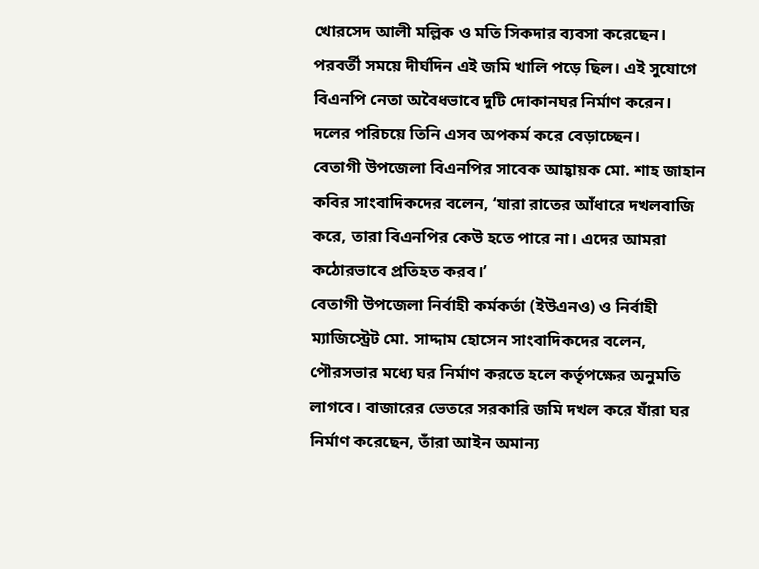খোরসেদ আলী মল্লিক ও মতি সিকদার ব্যবসা করেছেন। পরবর্তী সময়ে দীর্ঘদিন এই জমি খালি পড়ে ছিল। এই সুযোগে বিএনপি নেতা অবৈধভাবে দুটি দোকানঘর নির্মাণ করেন। দলের পরিচয়ে তিনি এসব অপকর্ম করে বেড়াচ্ছেন।
বেতাগী উপজেলা বিএনপির সাবেক আহ্বায়ক মো. শাহ জাহান কবির সাংবাদিকদের বলেন, ‘যারা রাতের আঁধারে দখলবাজি করে, তারা বিএনপির কেউ হতে পারে না। এদের আমরা কঠোরভাবে প্রতিহত করব।’
বেতাগী উপজেলা নির্বাহী কর্মকর্তা (ইউএনও) ও নির্বাহী ম্যাজিস্ট্রেট মো. সাদ্দাম হোসেন সাংবাদিকদের বলেন, পৌরসভার মধ্যে ঘর নির্মাণ করতে হলে কর্তৃপক্ষের অনুমতি লাগবে। বাজারের ভেতরে সরকারি জমি দখল করে যাঁরা ঘর নির্মাণ করেছেন, তাঁরা আইন অমান্য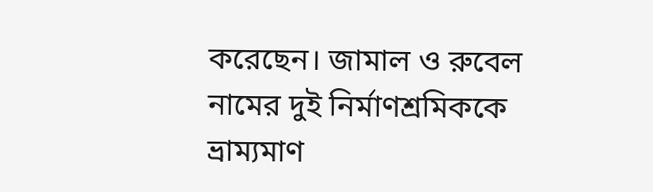করেছেন। জামাল ও রুবেল নামের দুই নির্মাণশ্রমিককে ভ্রাম্যমাণ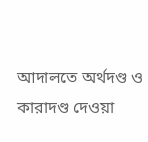আদালতে অর্থদণ্ড ও কারাদণ্ড দেওয়া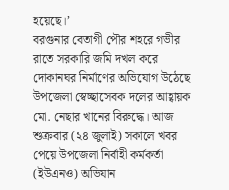হয়েছে।’
বরগুনার বেতাগী পৌর শহরে গভীর রাতে সরকারি জমি দখল করে দোকানঘর নির্মাণের অভিযোগ উঠেছে উপজেলা স্বেচ্ছাসেবক দলের আহ্বায়ক মো. নেছার খানের বিরুদ্ধে। আজ শুক্রবার (২৪ জুলাই) সকালে খবর পেয়ে উপজেলা নির্বাহী কর্মকর্তা (ইউএনও) অভিযান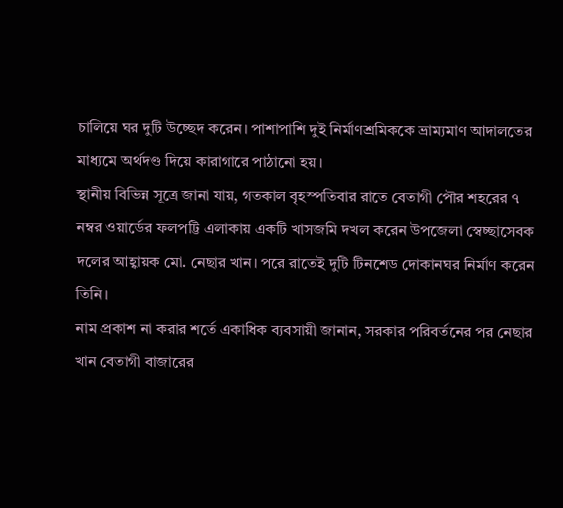চালিয়ে ঘর দুটি উচ্ছেদ করেন। পাশাপাশি দুই নির্মাণশ্রমিককে ভ্রাম্যমাণ আদালতের মাধ্যমে অর্থদণ্ড দিয়ে কারাগারে পাঠানো হয়।
স্থানীয় বিভিন্ন সূত্রে জানা যায়, গতকাল বৃহস্পতিবার রাতে বেতাগী পৌর শহরের ৭ নম্বর ওয়ার্ডের ফলপট্টি এলাকায় একটি খাসজমি দখল করেন উপজেলা স্বেচ্ছাসেবক দলের আহ্বায়ক মো. নেছার খান। পরে রাতেই দুটি টিনশেড দোকানঘর নির্মাণ করেন তিনি।
নাম প্রকাশ না করার শর্তে একাধিক ব্যবসায়ী জানান, সরকার পরিবর্তনের পর নেছার খান বেতাগী বাজারের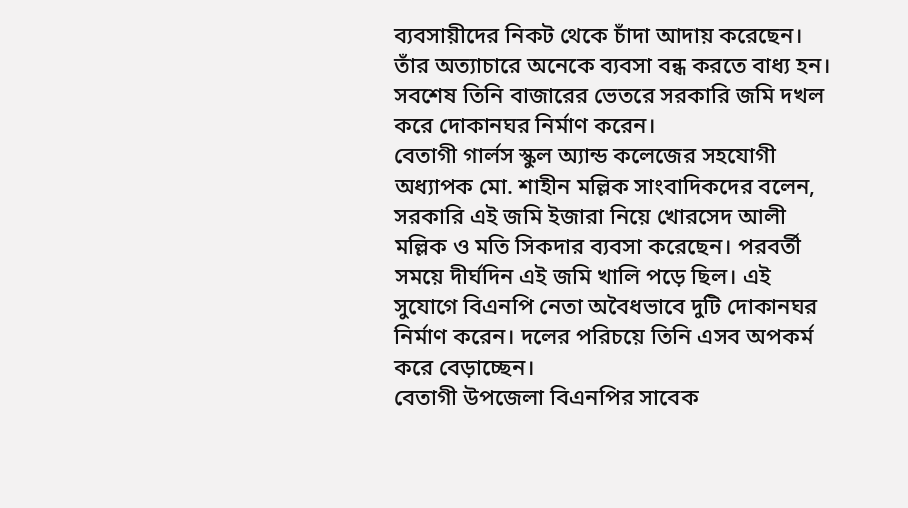ব্যবসায়ীদের নিকট থেকে চাঁদা আদায় করেছেন। তাঁর অত্যাচারে অনেকে ব্যবসা বন্ধ করতে বাধ্য হন। সবশেষ তিনি বাজারের ভেতরে সরকারি জমি দখল করে দোকানঘর নির্মাণ করেন।
বেতাগী গার্লস স্কুল অ্যান্ড কলেজের সহযোগী অধ্যাপক মো. শাহীন মল্লিক সাংবাদিকদের বলেন, সরকারি এই জমি ইজারা নিয়ে খোরসেদ আলী মল্লিক ও মতি সিকদার ব্যবসা করেছেন। পরবর্তী সময়ে দীর্ঘদিন এই জমি খালি পড়ে ছিল। এই সুযোগে বিএনপি নেতা অবৈধভাবে দুটি দোকানঘর নির্মাণ করেন। দলের পরিচয়ে তিনি এসব অপকর্ম করে বেড়াচ্ছেন।
বেতাগী উপজেলা বিএনপির সাবেক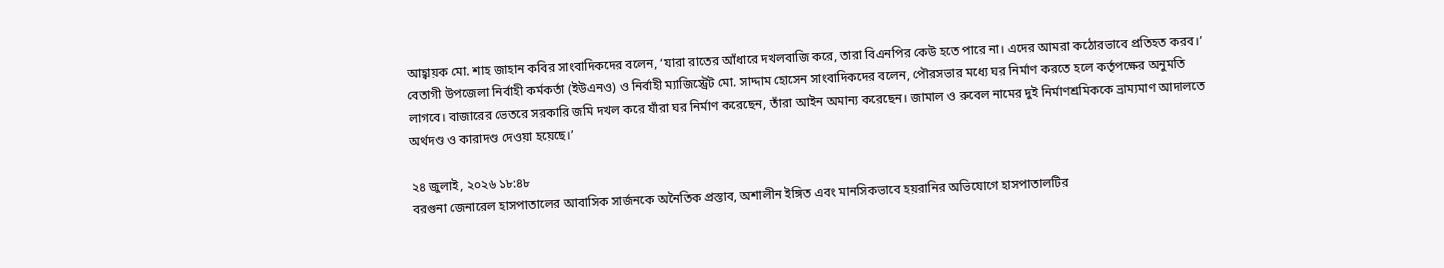আহ্বায়ক মো. শাহ জাহান কবির সাংবাদিকদের বলেন, ‘যারা রাতের আঁধারে দখলবাজি করে, তারা বিএনপির কেউ হতে পারে না। এদের আমরা কঠোরভাবে প্রতিহত করব।’
বেতাগী উপজেলা নির্বাহী কর্মকর্তা (ইউএনও) ও নির্বাহী ম্যাজিস্ট্রেট মো. সাদ্দাম হোসেন সাংবাদিকদের বলেন, পৌরসভার মধ্যে ঘর নির্মাণ করতে হলে কর্তৃপক্ষের অনুমতি লাগবে। বাজারের ভেতরে সরকারি জমি দখল করে যাঁরা ঘর নির্মাণ করেছেন, তাঁরা আইন অমান্য করেছেন। জামাল ও রুবেল নামের দুই নির্মাণশ্রমিককে ভ্রাম্যমাণ আদালতে অর্থদণ্ড ও কারাদণ্ড দেওয়া হয়েছে।’

২৪ জুলাই, ২০২৬ ১৮:৪৮
বরগুনা জেনারেল হাসপাতালের আবাসিক সার্জনকে অনৈতিক প্রস্তাব, অশালীন ইঙ্গিত এবং মানসিকভাবে হয়রানির অভিযোগে হাসপাতালটির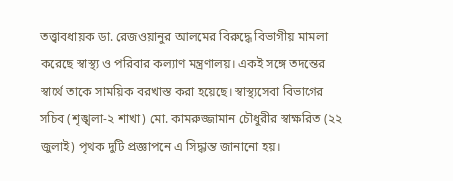তত্ত্বাবধায়ক ডা. রেজওয়ানুর আলমের বিরুদ্ধে বিভাগীয় মামলা করেছে স্বাস্থ্য ও পরিবার কল্যাণ মন্ত্রণালয়। একই সঙ্গে তদন্তের স্বার্থে তাকে সাময়িক বরখাস্ত করা হয়েছে। স্বাস্থ্যসেবা বিভাগের সচিব (শৃঙ্খলা-২ শাখা) মো. কামরুজ্জামান চৌধুরীর স্বাক্ষরিত (২২ জুলাই) পৃথক দুটি প্রজ্ঞাপনে এ সিদ্ধান্ত জানানো হয়।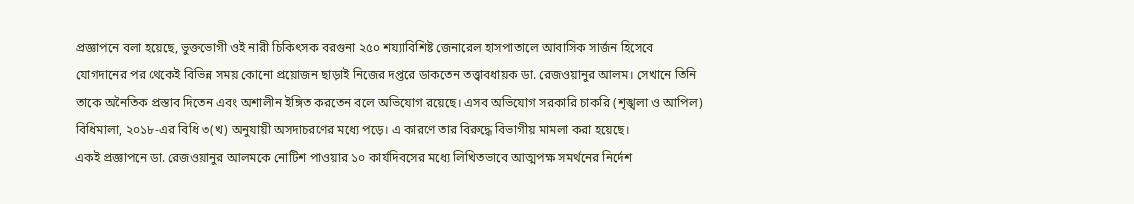প্রজ্ঞাপনে বলা হয়েছে, ভুক্তভোগী ওই নারী চিকিৎসক বরগুনা ২৫০ শয্যাবিশিষ্ট জেনারেল হাসপাতালে আবাসিক সার্জন হিসেবে যোগদানের পর থেকেই বিভিন্ন সময় কোনো প্রয়োজন ছাড়াই নিজের দপ্তরে ডাকতেন তত্ত্বাবধায়ক ডা. রেজওয়ানুর আলম। সেখানে তিনি তাকে অনৈতিক প্রস্তাব দিতেন এবং অশালীন ইঙ্গিত করতেন বলে অভিযোগ রয়েছে। এসব অভিযোগ সরকারি চাকরি (শৃঙ্খলা ও আপিল) বিধিমালা, ২০১৮-এর বিধি ৩(খ) অনুযায়ী অসদাচরণের মধ্যে পড়ে। এ কারণে তার বিরুদ্ধে বিভাগীয় মামলা করা হয়েছে।
একই প্রজ্ঞাপনে ডা. রেজওয়ানুর আলমকে নোটিশ পাওয়ার ১০ কার্যদিবসের মধ্যে লিখিতভাবে আত্মপক্ষ সমর্থনের নির্দেশ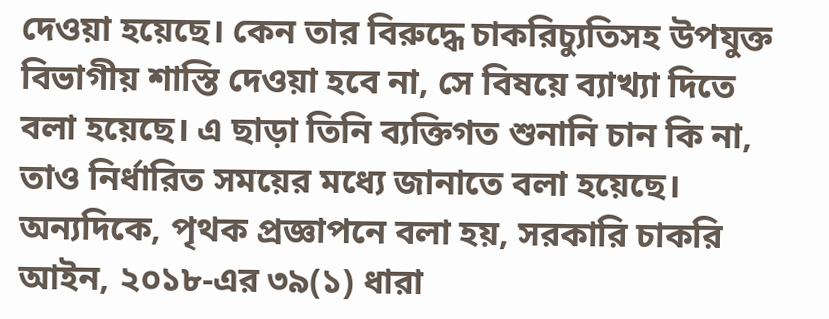দেওয়া হয়েছে। কেন তার বিরুদ্ধে চাকরিচ্যুতিসহ উপযুক্ত বিভাগীয় শাস্তি দেওয়া হবে না, সে বিষয়ে ব্যাখ্যা দিতে বলা হয়েছে। এ ছাড়া তিনি ব্যক্তিগত শুনানি চান কি না, তাও নির্ধারিত সময়ের মধ্যে জানাতে বলা হয়েছে।
অন্যদিকে, পৃথক প্রজ্ঞাপনে বলা হয়, সরকারি চাকরি আইন, ২০১৮-এর ৩৯(১) ধারা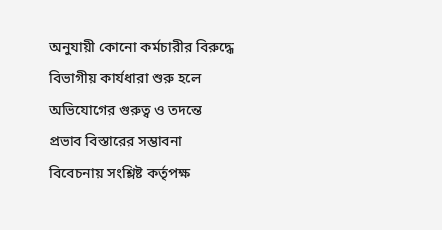অনুযায়ী কোনো কর্মচারীর বিরুদ্ধে বিভাগীয় কার্যধারা শুরু হলে অভিযোগের গুরুত্ব ও তদন্তে প্রভাব বিস্তারের সম্ভাবনা বিবেচনায় সংশ্লিষ্ট কর্তৃপক্ষ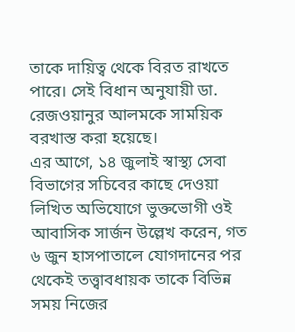তাকে দায়িত্ব থেকে বিরত রাখতে পারে। সেই বিধান অনুযায়ী ডা. রেজওয়ানুর আলমকে সাময়িক বরখাস্ত করা হয়েছে।
এর আগে, ১৪ জুলাই স্বাস্থ্য সেবা বিভাগের সচিবের কাছে দেওয়া লিখিত অভিযোগে ভুক্তভোগী ওই আবাসিক সার্জন উল্লেখ করেন, গত ৬ জুন হাসপাতালে যোগদানের পর থেকেই তত্ত্বাবধায়ক তাকে বিভিন্ন সময় নিজের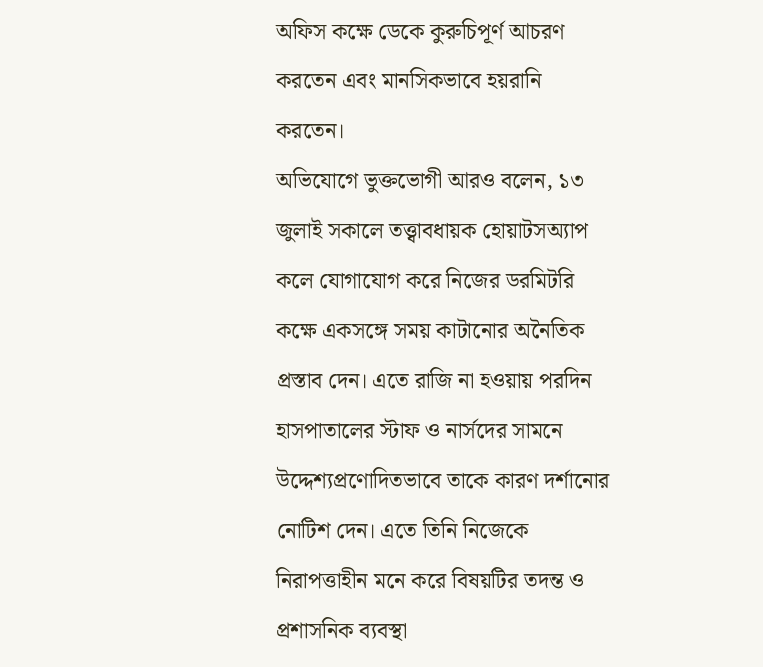অফিস কক্ষে ডেকে কুরুচিপূর্ণ আচরণ করতেন এবং মানসিকভাবে হয়রানি করতেন।
অভিযোগে ভুক্তভোগী আরও বলেন, ১৩ জুলাই সকালে তত্ত্বাবধায়ক হোয়াটসঅ্যাপ কলে যোগাযোগ করে নিজের ডরমিটরি কক্ষে একসঙ্গে সময় কাটানোর অনৈতিক প্রস্তাব দেন। এতে রাজি না হওয়ায় পরদিন হাসপাতালের স্টাফ ও নার্সদের সামনে উদ্দেশ্যপ্রণোদিতভাবে তাকে কারণ দর্শানোর নোটিশ দেন। এতে তিনি নিজেকে নিরাপত্তাহীন মনে করে বিষয়টির তদন্ত ও প্রশাসনিক ব্যবস্থা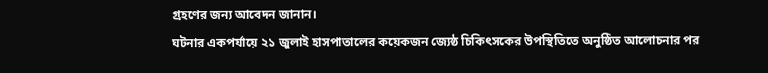গ্রহণের জন্য আবেদন জানান।
ঘটনার একপর্যায়ে ২১ জুলাই হাসপাতালের কয়েকজন জ্যেষ্ঠ চিকিৎসকের উপস্থিতিতে অনুষ্ঠিত আলোচনার পর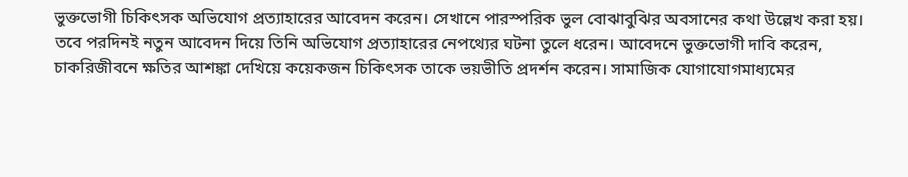ভুক্তভোগী চিকিৎসক অভিযোগ প্রত্যাহারের আবেদন করেন। সেখানে পারস্পরিক ভুল বোঝাবুঝির অবসানের কথা উল্লেখ করা হয়।
তবে পরদিনই নতুন আবেদন দিয়ে তিনি অভিযোগ প্রত্যাহারের নেপথ্যের ঘটনা তুলে ধরেন। আবেদনে ভুক্তভোগী দাবি করেন, চাকরিজীবনে ক্ষতির আশঙ্কা দেখিয়ে কয়েকজন চিকিৎসক তাকে ভয়ভীতি প্রদর্শন করেন। সামাজিক যোগাযোগমাধ্যমের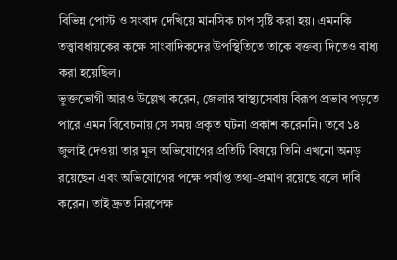বিভিন্ন পোস্ট ও সংবাদ দেখিয়ে মানসিক চাপ সৃষ্টি করা হয়। এমনকি তত্ত্বাবধায়কের কক্ষে সাংবাদিকদের উপস্থিতিতে তাকে বক্তব্য দিতেও বাধ্য করা হয়েছিল।
ভুক্তভোগী আরও উল্লেখ করেন, জেলার স্বাস্থ্যসেবায় বিরূপ প্রভাব পড়তে পারে এমন বিবেচনায় সে সময় প্রকৃত ঘটনা প্রকাশ করেননি। তবে ১৪ জুলাই দেওয়া তার মূল অভিযোগের প্রতিটি বিষয়ে তিনি এখনো অনড় রয়েছেন এবং অভিযোগের পক্ষে পর্যাপ্ত তথ্য-প্রমাণ রয়েছে বলে দাবি করেন। তাই দ্রুত নিরপেক্ষ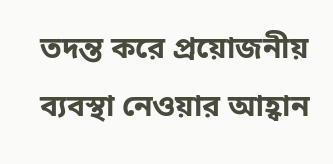তদন্ত করে প্রয়োজনীয় ব্যবস্থা নেওয়ার আহ্বান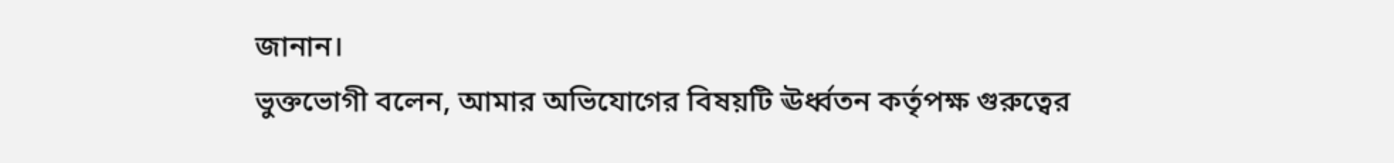জানান।
ভুক্তভোগী বলেন, আমার অভিযোগের বিষয়টি ঊর্ধ্বতন কর্তৃপক্ষ গুরুত্বের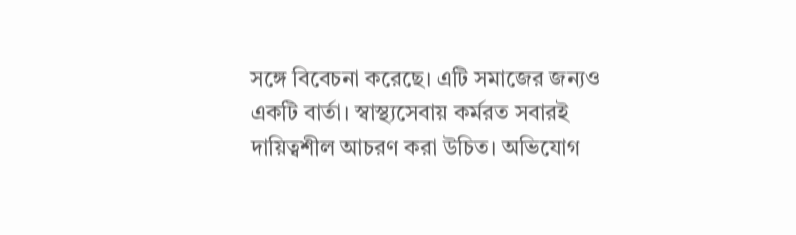সঙ্গে বিবেচনা করেছে। এটি সমাজের জন্যও একটি বার্তা। স্বাস্থ্যসেবায় কর্মরত সবারই দায়িত্বশীল আচরণ করা উচিত। অভিযোগ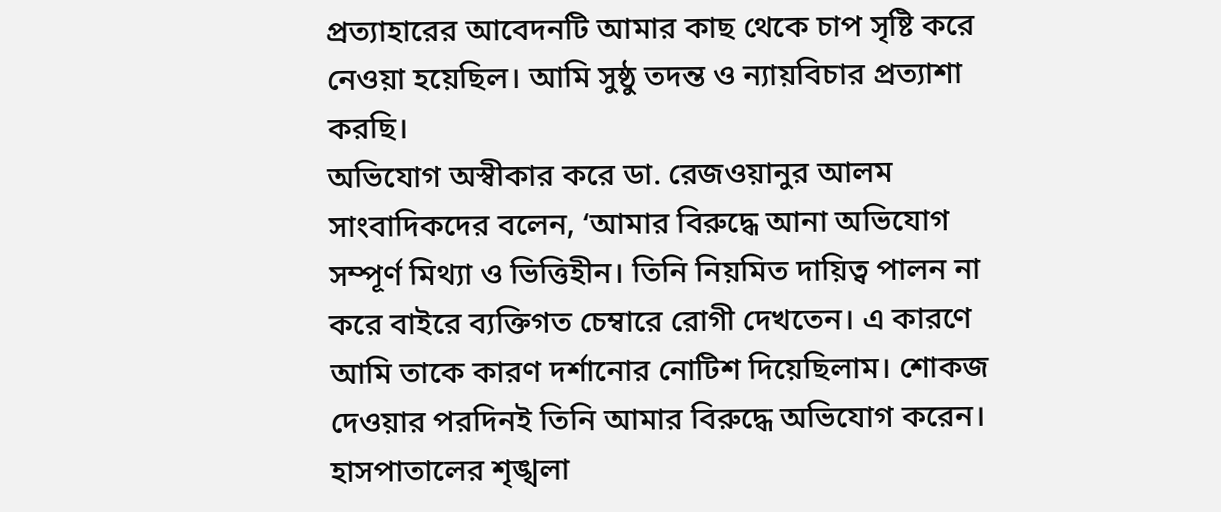প্রত্যাহারের আবেদনটি আমার কাছ থেকে চাপ সৃষ্টি করে নেওয়া হয়েছিল। আমি সুষ্ঠু তদন্ত ও ন্যায়বিচার প্রত্যাশা করছি।
অভিযোগ অস্বীকার করে ডা. রেজওয়ানুর আলম সাংবাদিকদের বলেন, ‘আমার বিরুদ্ধে আনা অভিযোগ সম্পূর্ণ মিথ্যা ও ভিত্তিহীন। তিনি নিয়মিত দায়িত্ব পালন না করে বাইরে ব্যক্তিগত চেম্বারে রোগী দেখতেন। এ কারণে আমি তাকে কারণ দর্শানোর নোটিশ দিয়েছিলাম। শোকজ দেওয়ার পরদিনই তিনি আমার বিরুদ্ধে অভিযোগ করেন। হাসপাতালের শৃঙ্খলা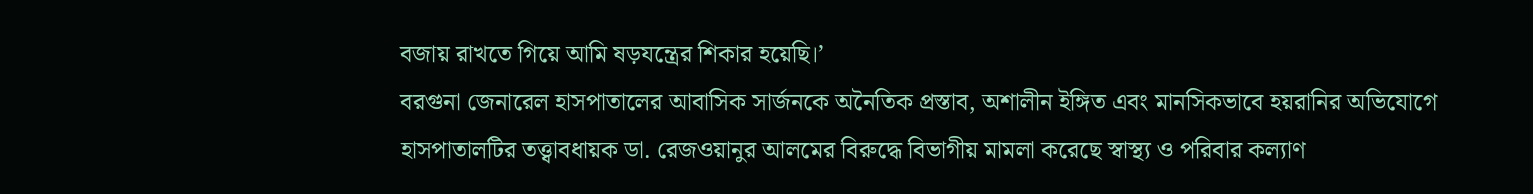বজায় রাখতে গিয়ে আমি ষড়যন্ত্রের শিকার হয়েছি।’
বরগুনা জেনারেল হাসপাতালের আবাসিক সার্জনকে অনৈতিক প্রস্তাব, অশালীন ইঙ্গিত এবং মানসিকভাবে হয়রানির অভিযোগে হাসপাতালটির তত্ত্বাবধায়ক ডা. রেজওয়ানুর আলমের বিরুদ্ধে বিভাগীয় মামলা করেছে স্বাস্থ্য ও পরিবার কল্যাণ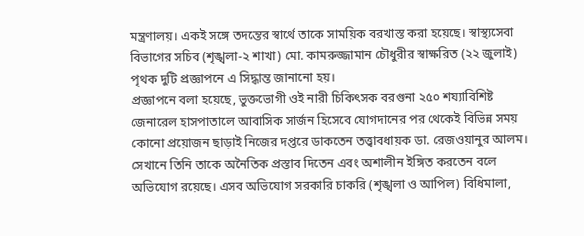মন্ত্রণালয়। একই সঙ্গে তদন্তের স্বার্থে তাকে সাময়িক বরখাস্ত করা হয়েছে। স্বাস্থ্যসেবা বিভাগের সচিব (শৃঙ্খলা-২ শাখা) মো. কামরুজ্জামান চৌধুরীর স্বাক্ষরিত (২২ জুলাই) পৃথক দুটি প্রজ্ঞাপনে এ সিদ্ধান্ত জানানো হয়।
প্রজ্ঞাপনে বলা হয়েছে, ভুক্তভোগী ওই নারী চিকিৎসক বরগুনা ২৫০ শয্যাবিশিষ্ট জেনারেল হাসপাতালে আবাসিক সার্জন হিসেবে যোগদানের পর থেকেই বিভিন্ন সময় কোনো প্রয়োজন ছাড়াই নিজের দপ্তরে ডাকতেন তত্ত্বাবধায়ক ডা. রেজওয়ানুর আলম। সেখানে তিনি তাকে অনৈতিক প্রস্তাব দিতেন এবং অশালীন ইঙ্গিত করতেন বলে অভিযোগ রয়েছে। এসব অভিযোগ সরকারি চাকরি (শৃঙ্খলা ও আপিল) বিধিমালা,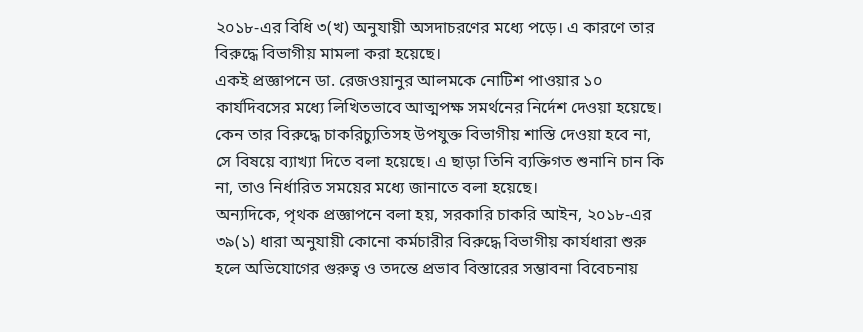২০১৮-এর বিধি ৩(খ) অনুযায়ী অসদাচরণের মধ্যে পড়ে। এ কারণে তার বিরুদ্ধে বিভাগীয় মামলা করা হয়েছে।
একই প্রজ্ঞাপনে ডা. রেজওয়ানুর আলমকে নোটিশ পাওয়ার ১০ কার্যদিবসের মধ্যে লিখিতভাবে আত্মপক্ষ সমর্থনের নির্দেশ দেওয়া হয়েছে। কেন তার বিরুদ্ধে চাকরিচ্যুতিসহ উপযুক্ত বিভাগীয় শাস্তি দেওয়া হবে না, সে বিষয়ে ব্যাখ্যা দিতে বলা হয়েছে। এ ছাড়া তিনি ব্যক্তিগত শুনানি চান কি না, তাও নির্ধারিত সময়ের মধ্যে জানাতে বলা হয়েছে।
অন্যদিকে, পৃথক প্রজ্ঞাপনে বলা হয়, সরকারি চাকরি আইন, ২০১৮-এর ৩৯(১) ধারা অনুযায়ী কোনো কর্মচারীর বিরুদ্ধে বিভাগীয় কার্যধারা শুরু হলে অভিযোগের গুরুত্ব ও তদন্তে প্রভাব বিস্তারের সম্ভাবনা বিবেচনায়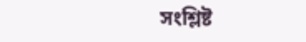সংশ্লিষ্ট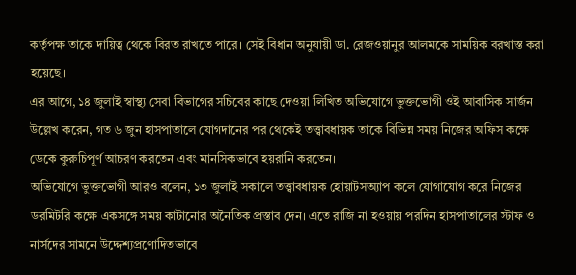কর্তৃপক্ষ তাকে দায়িত্ব থেকে বিরত রাখতে পারে। সেই বিধান অনুযায়ী ডা. রেজওয়ানুর আলমকে সাময়িক বরখাস্ত করা হয়েছে।
এর আগে, ১৪ জুলাই স্বাস্থ্য সেবা বিভাগের সচিবের কাছে দেওয়া লিখিত অভিযোগে ভুক্তভোগী ওই আবাসিক সার্জন উল্লেখ করেন, গত ৬ জুন হাসপাতালে যোগদানের পর থেকেই তত্ত্বাবধায়ক তাকে বিভিন্ন সময় নিজের অফিস কক্ষে ডেকে কুরুচিপূর্ণ আচরণ করতেন এবং মানসিকভাবে হয়রানি করতেন।
অভিযোগে ভুক্তভোগী আরও বলেন, ১৩ জুলাই সকালে তত্ত্বাবধায়ক হোয়াটসঅ্যাপ কলে যোগাযোগ করে নিজের ডরমিটরি কক্ষে একসঙ্গে সময় কাটানোর অনৈতিক প্রস্তাব দেন। এতে রাজি না হওয়ায় পরদিন হাসপাতালের স্টাফ ও নার্সদের সামনে উদ্দেশ্যপ্রণোদিতভাবে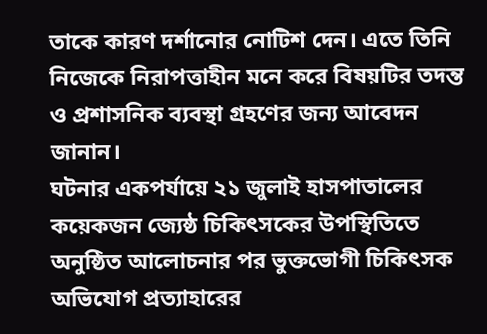তাকে কারণ দর্শানোর নোটিশ দেন। এতে তিনি নিজেকে নিরাপত্তাহীন মনে করে বিষয়টির তদন্ত ও প্রশাসনিক ব্যবস্থা গ্রহণের জন্য আবেদন জানান।
ঘটনার একপর্যায়ে ২১ জুলাই হাসপাতালের কয়েকজন জ্যেষ্ঠ চিকিৎসকের উপস্থিতিতে অনুষ্ঠিত আলোচনার পর ভুক্তভোগী চিকিৎসক অভিযোগ প্রত্যাহারের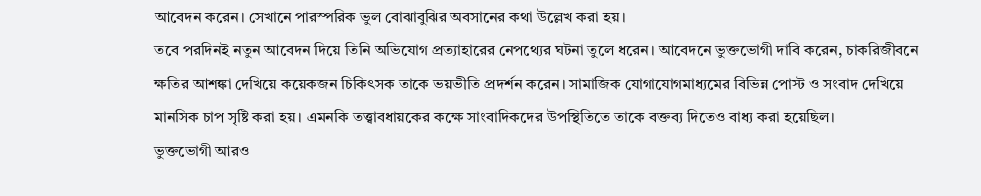আবেদন করেন। সেখানে পারস্পরিক ভুল বোঝাবুঝির অবসানের কথা উল্লেখ করা হয়।
তবে পরদিনই নতুন আবেদন দিয়ে তিনি অভিযোগ প্রত্যাহারের নেপথ্যের ঘটনা তুলে ধরেন। আবেদনে ভুক্তভোগী দাবি করেন, চাকরিজীবনে ক্ষতির আশঙ্কা দেখিয়ে কয়েকজন চিকিৎসক তাকে ভয়ভীতি প্রদর্শন করেন। সামাজিক যোগাযোগমাধ্যমের বিভিন্ন পোস্ট ও সংবাদ দেখিয়ে মানসিক চাপ সৃষ্টি করা হয়। এমনকি তত্ত্বাবধায়কের কক্ষে সাংবাদিকদের উপস্থিতিতে তাকে বক্তব্য দিতেও বাধ্য করা হয়েছিল।
ভুক্তভোগী আরও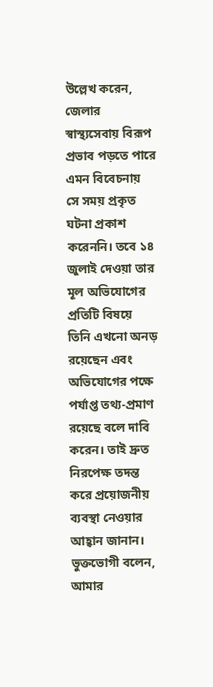উল্লেখ করেন, জেলার স্বাস্থ্যসেবায় বিরূপ প্রভাব পড়তে পারে এমন বিবেচনায় সে সময় প্রকৃত ঘটনা প্রকাশ করেননি। তবে ১৪ জুলাই দেওয়া তার মূল অভিযোগের প্রতিটি বিষয়ে তিনি এখনো অনড় রয়েছেন এবং অভিযোগের পক্ষে পর্যাপ্ত তথ্য-প্রমাণ রয়েছে বলে দাবি করেন। তাই দ্রুত নিরপেক্ষ তদন্ত করে প্রয়োজনীয় ব্যবস্থা নেওয়ার আহ্বান জানান।
ভুক্তভোগী বলেন, আমার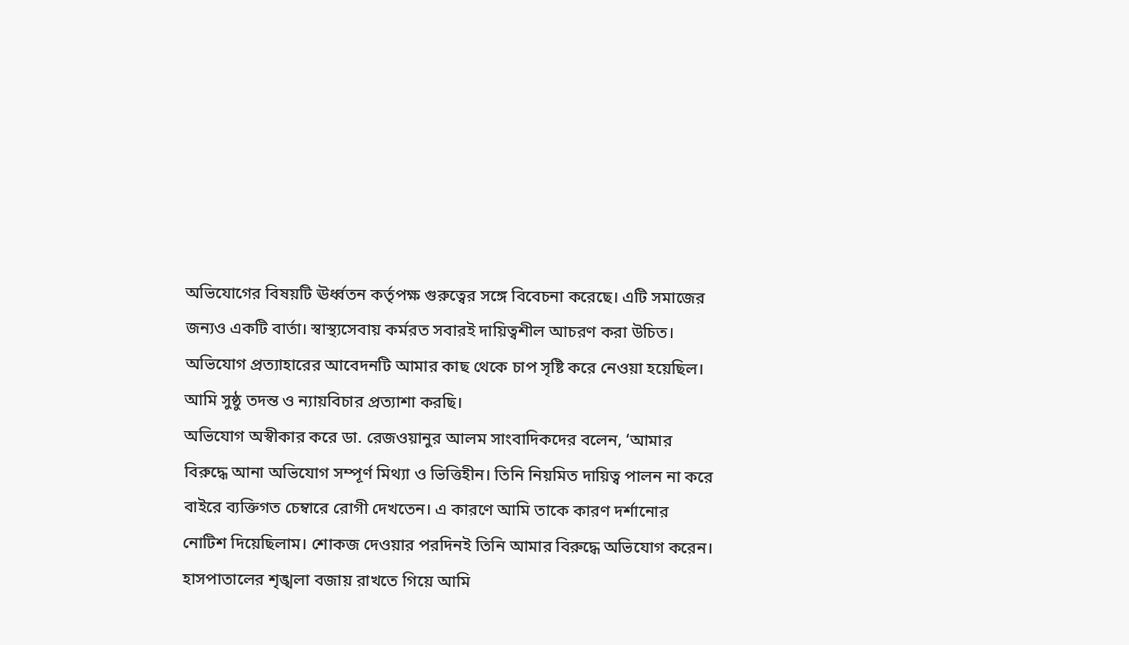অভিযোগের বিষয়টি ঊর্ধ্বতন কর্তৃপক্ষ গুরুত্বের সঙ্গে বিবেচনা করেছে। এটি সমাজের জন্যও একটি বার্তা। স্বাস্থ্যসেবায় কর্মরত সবারই দায়িত্বশীল আচরণ করা উচিত। অভিযোগ প্রত্যাহারের আবেদনটি আমার কাছ থেকে চাপ সৃষ্টি করে নেওয়া হয়েছিল। আমি সুষ্ঠু তদন্ত ও ন্যায়বিচার প্রত্যাশা করছি।
অভিযোগ অস্বীকার করে ডা. রেজওয়ানুর আলম সাংবাদিকদের বলেন, ‘আমার বিরুদ্ধে আনা অভিযোগ সম্পূর্ণ মিথ্যা ও ভিত্তিহীন। তিনি নিয়মিত দায়িত্ব পালন না করে বাইরে ব্যক্তিগত চেম্বারে রোগী দেখতেন। এ কারণে আমি তাকে কারণ দর্শানোর নোটিশ দিয়েছিলাম। শোকজ দেওয়ার পরদিনই তিনি আমার বিরুদ্ধে অভিযোগ করেন। হাসপাতালের শৃঙ্খলা বজায় রাখতে গিয়ে আমি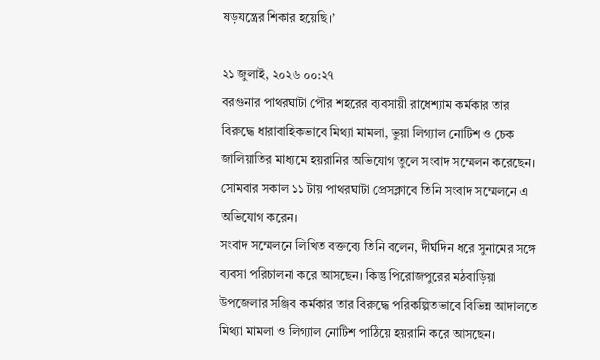ষড়যন্ত্রের শিকার হয়েছি।’

২১ জুলাই, ২০২৬ ০০:২৭
বরগুনার পাথরঘাটা পৌর শহরের ব্যবসায়ী রাধেশ্যাম কর্মকার তার বিরুদ্ধে ধারাবাহিকভাবে মিথ্যা মামলা, ভুয়া লিগ্যাল নোটিশ ও চেক জালিয়াতির মাধ্যমে হয়রানির অভিযোগ তুলে সংবাদ সম্মেলন করেছেন। সোমবার সকাল ১১ টায় পাথরঘাটা প্রেসক্লাবে তিনি সংবাদ সম্মেলনে এ অভিযোগ করেন।
সংবাদ সম্মেলনে লিখিত বক্তব্যে তিনি বলেন, দীর্ঘদিন ধরে সুনামের সঙ্গে ব্যবসা পরিচালনা করে আসছেন। কিন্তু পিরোজপুরের মঠবাড়িয়া উপজেলার সঞ্জিব কর্মকার তার বিরুদ্ধে পরিকল্পিতভাবে বিভিন্ন আদালতে মিথ্যা মামলা ও লিগ্যাল নোটিশ পাঠিয়ে হয়রানি করে আসছেন।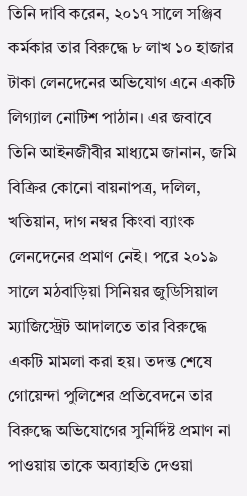তিনি দাবি করেন, ২০১৭ সালে সঞ্জিব কর্মকার তার বিরুদ্ধে ৮ লাখ ১০ হাজার টাকা লেনদেনের অভিযোগ এনে একটি লিগ্যাল নোটিশ পাঠান। এর জবাবে তিনি আইনজীবীর মাধ্যমে জানান, জমি বিক্রির কোনো বায়নাপত্র, দলিল, খতিয়ান, দাগ নম্বর কিংবা ব্যাংক লেনদেনের প্রমাণ নেই। পরে ২০১৯ সালে মঠবাড়িয়া সিনিয়র জুডিসিয়াল ম্যাজিস্ট্রেট আদালতে তার বিরুদ্ধে একটি মামলা করা হয়। তদন্ত শেষে গোয়েন্দা পুলিশের প্রতিবেদনে তার বিরুদ্ধে অভিযোগের সুনির্দিষ্ট প্রমাণ না পাওয়ায় তাকে অব্যাহতি দেওয়া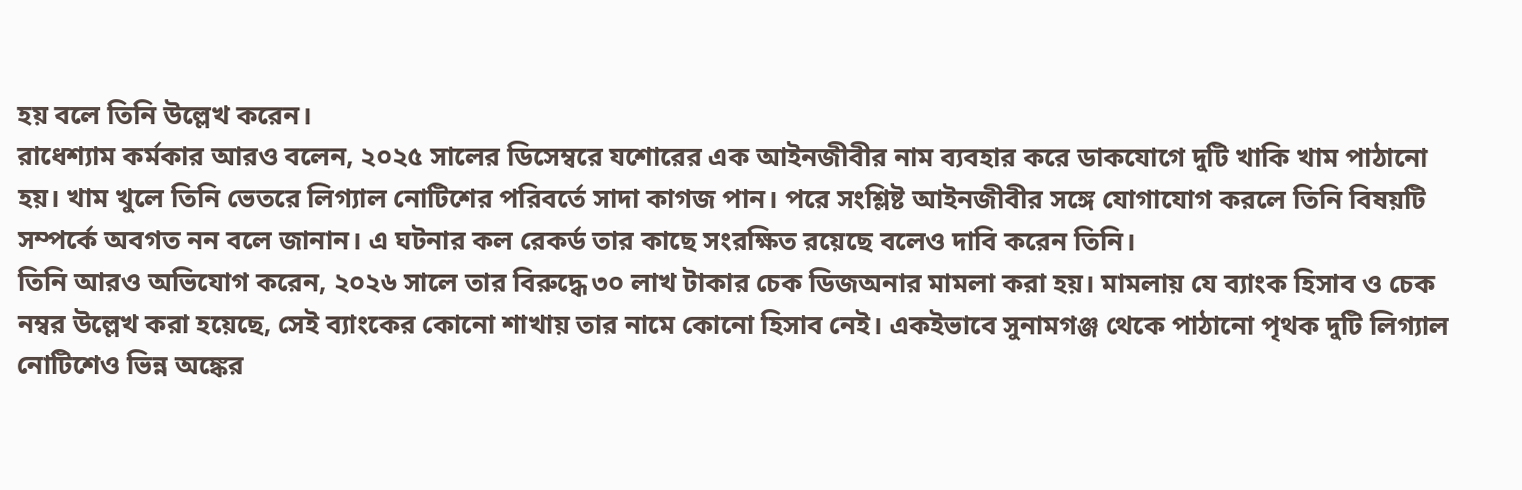হয় বলে তিনি উল্লেখ করেন।
রাধেশ্যাম কর্মকার আরও বলেন, ২০২৫ সালের ডিসেম্বরে যশোরের এক আইনজীবীর নাম ব্যবহার করে ডাকযোগে দুটি খাকি খাম পাঠানো হয়। খাম খুলে তিনি ভেতরে লিগ্যাল নোটিশের পরিবর্তে সাদা কাগজ পান। পরে সংশ্লিষ্ট আইনজীবীর সঙ্গে যোগাযোগ করলে তিনি বিষয়টি সম্পর্কে অবগত নন বলে জানান। এ ঘটনার কল রেকর্ড তার কাছে সংরক্ষিত রয়েছে বলেও দাবি করেন তিনি।
তিনি আরও অভিযোগ করেন, ২০২৬ সালে তার বিরুদ্ধে ৩০ লাখ টাকার চেক ডিজঅনার মামলা করা হয়। মামলায় যে ব্যাংক হিসাব ও চেক নম্বর উল্লেখ করা হয়েছে, সেই ব্যাংকের কোনো শাখায় তার নামে কোনো হিসাব নেই। একইভাবে সুনামগঞ্জ থেকে পাঠানো পৃথক দুটি লিগ্যাল নোটিশেও ভিন্ন অঙ্কের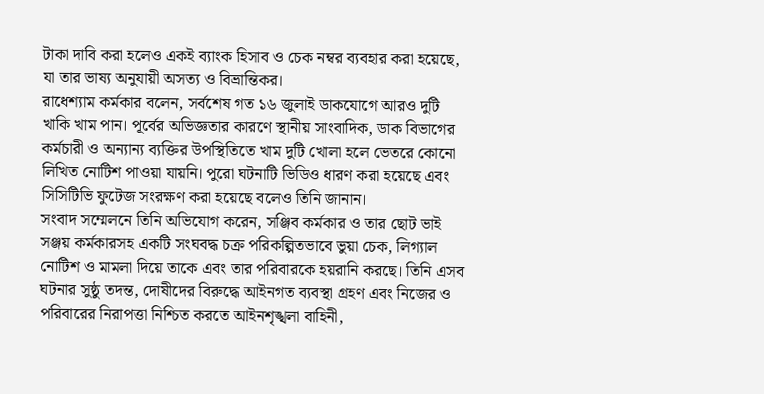টাকা দাবি করা হলেও একই ব্যাংক হিসাব ও চেক নম্বর ব্যবহার করা হয়েছে, যা তার ভাষ্য অনুযায়ী অসত্য ও বিভ্রান্তিকর।
রাধেশ্যাম কর্মকার বলেন, সর্বশেষ গত ১৬ জুলাই ডাকযোগে আরও দুটি খাকি খাম পান। পূর্বের অভিজ্ঞতার কারণে স্থানীয় সাংবাদিক, ডাক বিভাগের কর্মচারী ও অন্যান্য ব্যক্তির উপস্থিতিতে খাম দুটি খোলা হলে ভেতরে কোনো লিখিত নোটিশ পাওয়া যায়নি। পুরো ঘটনাটি ভিডিও ধারণ করা হয়েছে এবং সিসিটিভি ফুটেজ সংরক্ষণ করা হয়েছে বলেও তিনি জানান।
সংবাদ সম্মেলনে তিনি অভিযোগ করেন, সঞ্জিব কর্মকার ও তার ছোট ভাই সঞ্জয় কর্মকারসহ একটি সংঘবদ্ধ চক্র পরিকল্পিতভাবে ভুয়া চেক, লিগ্যাল নোটিশ ও মামলা দিয়ে তাকে এবং তার পরিবারকে হয়রানি করছে। তিনি এসব ঘটনার সুষ্ঠু তদন্ত, দোষীদের বিরুদ্ধে আইনগত ব্যবস্থা গ্রহণ এবং নিজের ও পরিবারের নিরাপত্তা নিশ্চিত করতে আইনশৃঙ্খলা বাহিনী,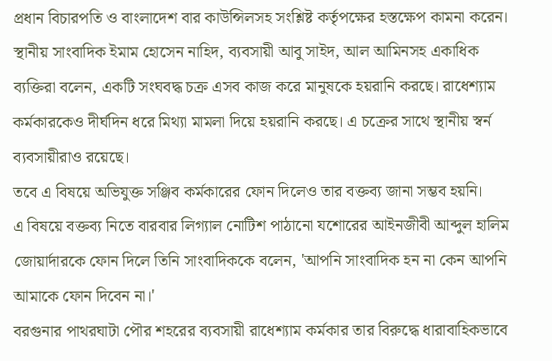প্রধান বিচারপতি ও বাংলাদেশ বার কাউন্সিলসহ সংশ্লিষ্ট কর্তৃপক্ষের হস্তক্ষেপ কামনা করেন।
স্থানীয় সাংবাদিক ইমাম হোসেন নাহিদ, ব্যবসায়ী আবু সাইদ, আল আমিনসহ একাধিক ব্যক্তিরা বলেন, একটি সংঘবদ্ধ চক্র এসব কাজ করে মানুষকে হয়রানি করছে। রাধেশ্যাম কর্মকারকেও দীর্ঘদিন ধরে মিথ্যা মামলা দিয়ে হয়রানি করছে। এ চক্রের সাথে স্থানীয় স্বর্ন ব্যবসায়ীরাও রয়েছে।
তবে এ বিষয়ে অভিযুক্ত সঞ্জিব কর্মকারের ফোন দিলেও তার বক্তব্য জানা সম্ভব হয়নি।
এ বিষয়ে বক্তব্য নিতে বারবার লিগ্যাল নোটিশ পাঠানো যশোরের আইনজীবী আব্দুল হালিম জোয়ার্দারকে ফোন দিলে তিনি সাংবাদিককে বলেন, 'আপনি সাংবাদিক হন না কেন আপনি আমাকে ফোন দিবেন না।'
বরগুনার পাথরঘাটা পৌর শহরের ব্যবসায়ী রাধেশ্যাম কর্মকার তার বিরুদ্ধে ধারাবাহিকভাবে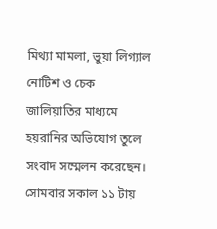মিথ্যা মামলা, ভুয়া লিগ্যাল নোটিশ ও চেক জালিয়াতির মাধ্যমে হয়রানির অভিযোগ তুলে সংবাদ সম্মেলন করেছেন। সোমবার সকাল ১১ টায়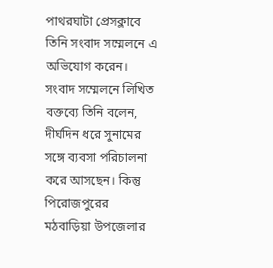পাথরঘাটা প্রেসক্লাবে তিনি সংবাদ সম্মেলনে এ অভিযোগ করেন।
সংবাদ সম্মেলনে লিখিত বক্তব্যে তিনি বলেন, দীর্ঘদিন ধরে সুনামের সঙ্গে ব্যবসা পরিচালনা করে আসছেন। কিন্তু পিরোজপুরের মঠবাড়িয়া উপজেলার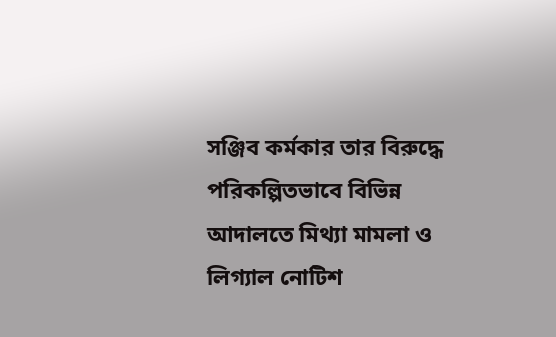সঞ্জিব কর্মকার তার বিরুদ্ধে পরিকল্পিতভাবে বিভিন্ন আদালতে মিথ্যা মামলা ও লিগ্যাল নোটিশ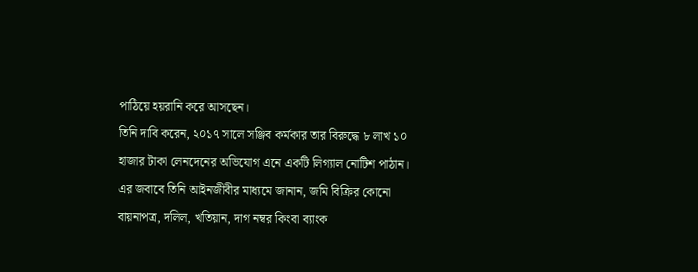পাঠিয়ে হয়রানি করে আসছেন।
তিনি দাবি করেন, ২০১৭ সালে সঞ্জিব কর্মকার তার বিরুদ্ধে ৮ লাখ ১০ হাজার টাকা লেনদেনের অভিযোগ এনে একটি লিগ্যাল নোটিশ পাঠান। এর জবাবে তিনি আইনজীবীর মাধ্যমে জানান, জমি বিক্রির কোনো বায়নাপত্র, দলিল, খতিয়ান, দাগ নম্বর কিংবা ব্যাংক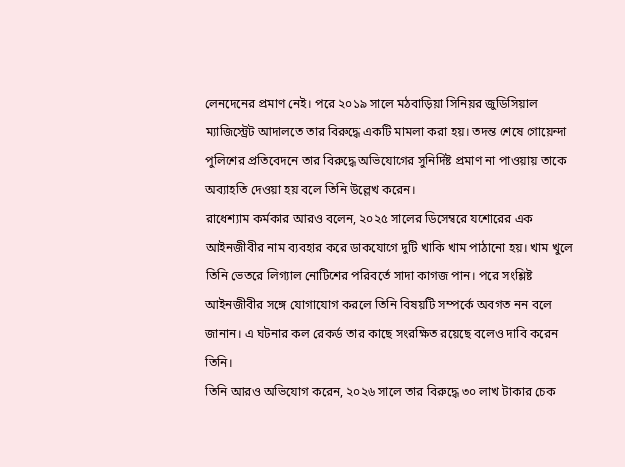লেনদেনের প্রমাণ নেই। পরে ২০১৯ সালে মঠবাড়িয়া সিনিয়র জুডিসিয়াল ম্যাজিস্ট্রেট আদালতে তার বিরুদ্ধে একটি মামলা করা হয়। তদন্ত শেষে গোয়েন্দা পুলিশের প্রতিবেদনে তার বিরুদ্ধে অভিযোগের সুনির্দিষ্ট প্রমাণ না পাওয়ায় তাকে অব্যাহতি দেওয়া হয় বলে তিনি উল্লেখ করেন।
রাধেশ্যাম কর্মকার আরও বলেন, ২০২৫ সালের ডিসেম্বরে যশোরের এক আইনজীবীর নাম ব্যবহার করে ডাকযোগে দুটি খাকি খাম পাঠানো হয়। খাম খুলে তিনি ভেতরে লিগ্যাল নোটিশের পরিবর্তে সাদা কাগজ পান। পরে সংশ্লিষ্ট আইনজীবীর সঙ্গে যোগাযোগ করলে তিনি বিষয়টি সম্পর্কে অবগত নন বলে জানান। এ ঘটনার কল রেকর্ড তার কাছে সংরক্ষিত রয়েছে বলেও দাবি করেন তিনি।
তিনি আরও অভিযোগ করেন, ২০২৬ সালে তার বিরুদ্ধে ৩০ লাখ টাকার চেক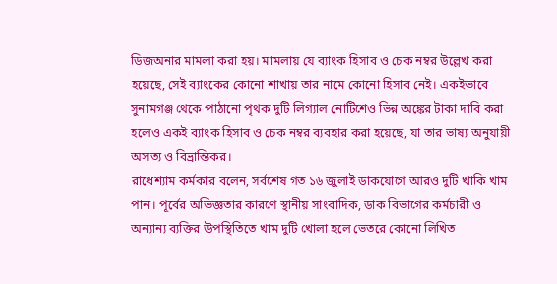ডিজঅনার মামলা করা হয়। মামলায় যে ব্যাংক হিসাব ও চেক নম্বর উল্লেখ করা হয়েছে, সেই ব্যাংকের কোনো শাখায় তার নামে কোনো হিসাব নেই। একইভাবে সুনামগঞ্জ থেকে পাঠানো পৃথক দুটি লিগ্যাল নোটিশেও ভিন্ন অঙ্কের টাকা দাবি করা হলেও একই ব্যাংক হিসাব ও চেক নম্বর ব্যবহার করা হয়েছে, যা তার ভাষ্য অনুযায়ী অসত্য ও বিভ্রান্তিকর।
রাধেশ্যাম কর্মকার বলেন, সর্বশেষ গত ১৬ জুলাই ডাকযোগে আরও দুটি খাকি খাম পান। পূর্বের অভিজ্ঞতার কারণে স্থানীয় সাংবাদিক, ডাক বিভাগের কর্মচারী ও অন্যান্য ব্যক্তির উপস্থিতিতে খাম দুটি খোলা হলে ভেতরে কোনো লিখিত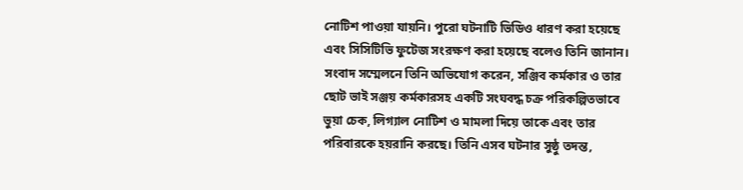নোটিশ পাওয়া যায়নি। পুরো ঘটনাটি ভিডিও ধারণ করা হয়েছে এবং সিসিটিভি ফুটেজ সংরক্ষণ করা হয়েছে বলেও তিনি জানান।
সংবাদ সম্মেলনে তিনি অভিযোগ করেন, সঞ্জিব কর্মকার ও তার ছোট ভাই সঞ্জয় কর্মকারসহ একটি সংঘবদ্ধ চক্র পরিকল্পিতভাবে ভুয়া চেক, লিগ্যাল নোটিশ ও মামলা দিয়ে তাকে এবং তার পরিবারকে হয়রানি করছে। তিনি এসব ঘটনার সুষ্ঠু তদন্ত,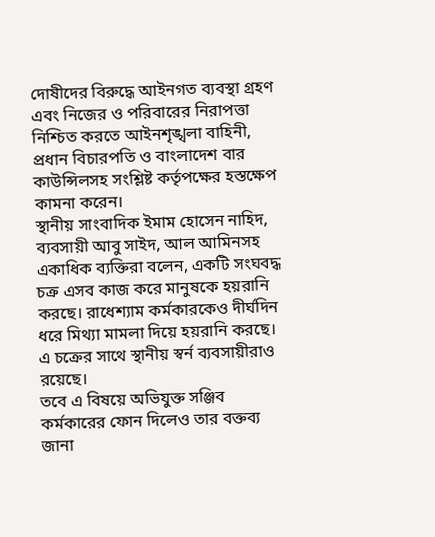দোষীদের বিরুদ্ধে আইনগত ব্যবস্থা গ্রহণ এবং নিজের ও পরিবারের নিরাপত্তা নিশ্চিত করতে আইনশৃঙ্খলা বাহিনী, প্রধান বিচারপতি ও বাংলাদেশ বার কাউন্সিলসহ সংশ্লিষ্ট কর্তৃপক্ষের হস্তক্ষেপ কামনা করেন।
স্থানীয় সাংবাদিক ইমাম হোসেন নাহিদ, ব্যবসায়ী আবু সাইদ, আল আমিনসহ একাধিক ব্যক্তিরা বলেন, একটি সংঘবদ্ধ চক্র এসব কাজ করে মানুষকে হয়রানি করছে। রাধেশ্যাম কর্মকারকেও দীর্ঘদিন ধরে মিথ্যা মামলা দিয়ে হয়রানি করছে। এ চক্রের সাথে স্থানীয় স্বর্ন ব্যবসায়ীরাও রয়েছে।
তবে এ বিষয়ে অভিযুক্ত সঞ্জিব কর্মকারের ফোন দিলেও তার বক্তব্য জানা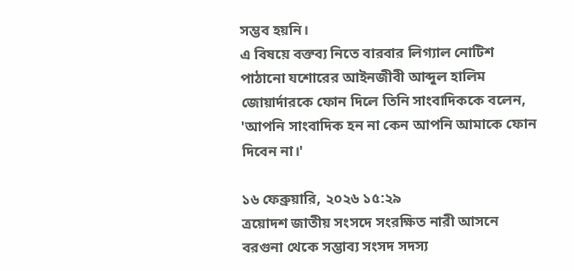সম্ভব হয়নি।
এ বিষয়ে বক্তব্য নিতে বারবার লিগ্যাল নোটিশ পাঠানো যশোরের আইনজীবী আব্দুল হালিম জোয়ার্দারকে ফোন দিলে তিনি সাংবাদিককে বলেন, 'আপনি সাংবাদিক হন না কেন আপনি আমাকে ফোন দিবেন না।'

১৬ ফেব্রুয়ারি, ২০২৬ ১৫:২৯
ত্রয়োদশ জাতীয় সংসদে সংরক্ষিত নারী আসনে বরগুনা থেকে সম্ভাব্য সংসদ সদস্য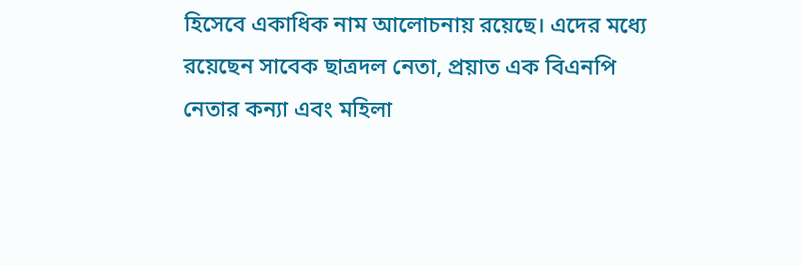হিসেবে একাধিক নাম আলোচনায় রয়েছে। এদের মধ্যে রয়েছেন সাবেক ছাত্রদল নেতা, প্রয়াত এক বিএনপি নেতার কন্যা এবং মহিলা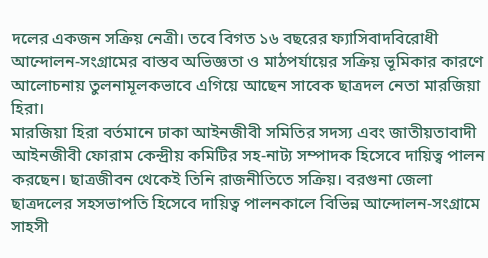দলের একজন সক্রিয় নেত্রী। তবে বিগত ১৬ বছরের ফ্যাসিবাদবিরোধী আন্দোলন-সংগ্রামের বাস্তব অভিজ্ঞতা ও মাঠপর্যায়ের সক্রিয় ভূমিকার কারণে আলোচনায় তুলনামূলকভাবে এগিয়ে আছেন সাবেক ছাত্রদল নেতা মারজিয়া হিরা।
মারজিয়া হিরা বর্তমানে ঢাকা আইনজীবী সমিতির সদস্য এবং জাতীয়তাবাদী আইনজীবী ফোরাম কেন্দ্রীয় কমিটির সহ-নাট্য সম্পাদক হিসেবে দায়িত্ব পালন করছেন। ছাত্রজীবন থেকেই তিনি রাজনীতিতে সক্রিয়। বরগুনা জেলা ছাত্রদলের সহসভাপতি হিসেবে দায়িত্ব পালনকালে বিভিন্ন আন্দোলন-সংগ্রামে সাহসী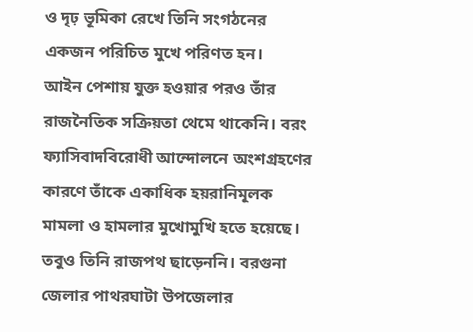ও দৃঢ় ভূমিকা রেখে তিনি সংগঠনের একজন পরিচিত মুখে পরিণত হন।
আইন পেশায় যুক্ত হওয়ার পরও তাঁর রাজনৈতিক সক্রিয়তা থেমে থাকেনি। বরং ফ্যাসিবাদবিরোধী আন্দোলনে অংশগ্রহণের কারণে তাঁকে একাধিক হয়রানিমূলক মামলা ও হামলার মুখোমুখি হতে হয়েছে। তবুও তিনি রাজপথ ছাড়েননি। বরগুনা জেলার পাথরঘাটা উপজেলার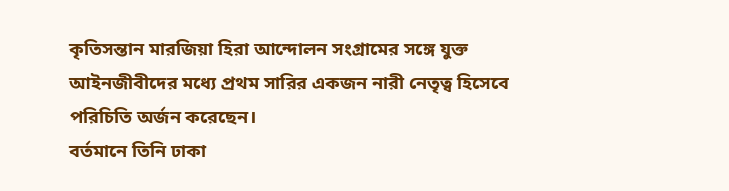কৃতিসন্তান মারজিয়া হিরা আন্দোলন সংগ্রামের সঙ্গে যুক্ত আইনজীবীদের মধ্যে প্রথম সারির একজন নারী নেতৃত্ব হিসেবে পরিচিতি অর্জন করেছেন।
বর্তমানে তিনি ঢাকা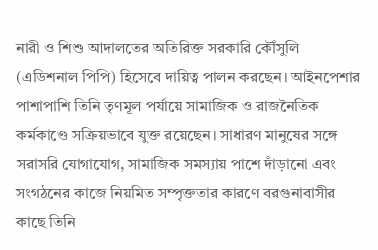নারী ও শিশু আদালতের অতিরিক্ত সরকারি কৌঁসুলি (এডিশনাল পিপি) হিসেবে দায়িত্ব পালন করছেন। আইনপেশার পাশাপাশি তিনি তৃণমূল পর্যায়ে সামাজিক ও রাজনৈতিক কর্মকাণ্ডে সক্রিয়ভাবে যুক্ত রয়েছেন। সাধারণ মানুষের সঙ্গে সরাসরি যোগাযোগ, সামাজিক সমস্যায় পাশে দাঁড়ানো এবং সংগঠনের কাজে নিয়মিত সম্পৃক্ততার কারণে বরগুনাবাসীর কাছে তিনি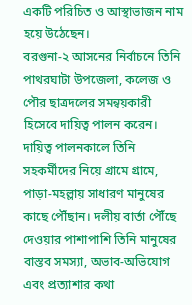একটি পরিচিত ও আস্থাভাজন নাম হয়ে উঠেছেন।
বরগুনা-২ আসনের নির্বাচনে তিনি পাথরঘাটা উপজেলা, কলেজ ও পৌর ছাত্রদলের সমন্বয়কারী হিসেবে দায়িত্ব পালন করেন। দায়িত্ব পালনকালে তিনি সহকর্মীদের নিয়ে গ্রামে গ্রামে, পাড়া-মহল্লায় সাধারণ মানুষের কাছে পৌঁছান। দলীয় বার্তা পৌঁছে দেওয়ার পাশাপাশি তিনি মানুষের বাস্তব সমস্যা, অভাব-অভিযোগ এবং প্রত্যাশার কথা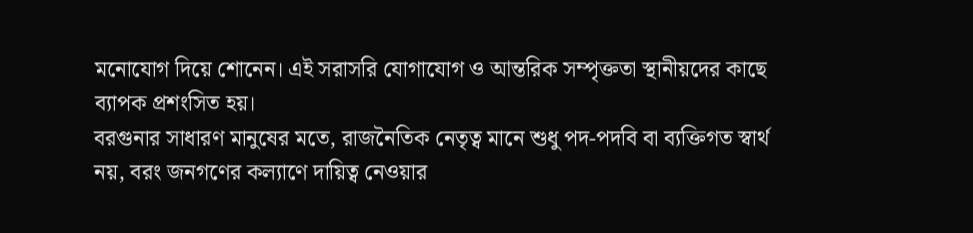মনোযোগ দিয়ে শোনেন। এই সরাসরি যোগাযোগ ও আন্তরিক সম্পৃক্ততা স্থানীয়দের কাছে ব্যাপক প্রশংসিত হয়।
বরগুনার সাধারণ মানুষের মতে, রাজনৈতিক নেতৃত্ব মানে শুধু পদ-পদবি বা ব্যক্তিগত স্বার্থ নয়, বরং জনগণের কল্যাণে দায়িত্ব নেওয়ার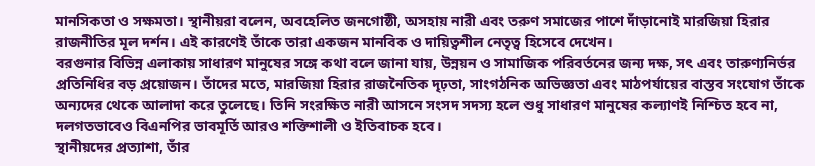মানসিকতা ও সক্ষমতা। স্থানীয়রা বলেন, অবহেলিত জনগোষ্ঠী, অসহায় নারী এবং তরুণ সমাজের পাশে দাঁড়ানোই মারজিয়া হিরার রাজনীতির মূল দর্শন। এই কারণেই তাঁকে তারা একজন মানবিক ও দায়িত্বশীল নেতৃত্ব হিসেবে দেখেন।
বরগুনার বিভিন্ন এলাকায় সাধারণ মানুষের সঙ্গে কথা বলে জানা যায়, উন্নয়ন ও সামাজিক পরিবর্তনের জন্য দক্ষ, সৎ এবং তারুণ্যনির্ভর প্রতিনিধির বড় প্রয়োজন। তাঁদের মতে, মারজিয়া হিরার রাজনৈতিক দৃঢ়তা, সাংগঠনিক অভিজ্ঞতা এবং মাঠপর্যায়ের বাস্তব সংযোগ তাঁকে অন্যদের থেকে আলাদা করে তুলেছে। তিনি সংরক্ষিত নারী আসনে সংসদ সদস্য হলে শুধু সাধারণ মানুষের কল্যাণই নিশ্চিত হবে না, দলগতভাবেও বিএনপির ভাবমূর্তি আরও শক্তিশালী ও ইতিবাচক হবে।
স্থানীয়দের প্রত্যাশা, তাঁর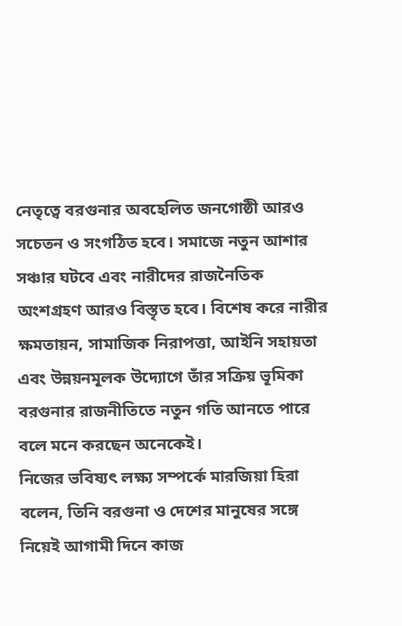নেতৃত্বে বরগুনার অবহেলিত জনগোষ্ঠী আরও সচেতন ও সংগঠিত হবে। সমাজে নতুন আশার সঞ্চার ঘটবে এবং নারীদের রাজনৈতিক অংশগ্রহণ আরও বিস্তৃত হবে। বিশেষ করে নারীর ক্ষমতায়ন, সামাজিক নিরাপত্তা, আইনি সহায়তা এবং উন্নয়নমূলক উদ্যোগে তাঁর সক্রিয় ভূমিকা বরগুনার রাজনীতিতে নতুন গতি আনতে পারে বলে মনে করছেন অনেকেই।
নিজের ভবিষ্যৎ লক্ষ্য সম্পর্কে মারজিয়া হিরা বলেন, তিনি বরগুনা ও দেশের মানুষের সঙ্গে নিয়েই আগামী দিনে কাজ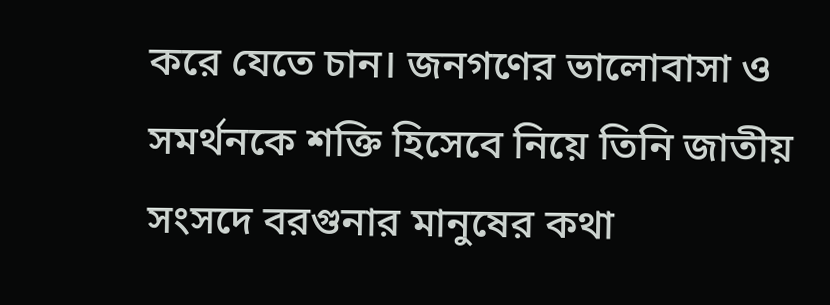করে যেতে চান। জনগণের ভালোবাসা ও সমর্থনকে শক্তি হিসেবে নিয়ে তিনি জাতীয় সংসদে বরগুনার মানুষের কথা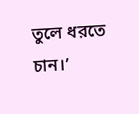তুলে ধরতে চান।’